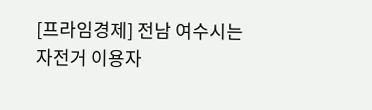[프라임경제] 전남 여수시는 자전거 이용자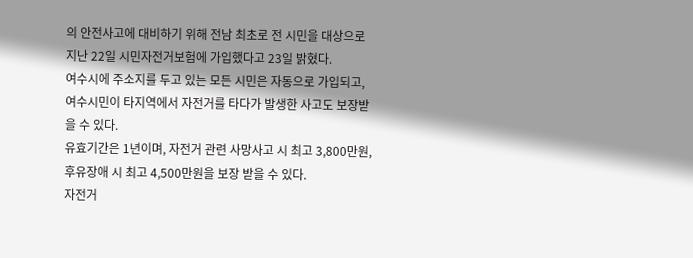의 안전사고에 대비하기 위해 전남 최초로 전 시민을 대상으로 지난 22일 시민자전거보험에 가입했다고 23일 밝혔다.
여수시에 주소지를 두고 있는 모든 시민은 자동으로 가입되고, 여수시민이 타지역에서 자전거를 타다가 발생한 사고도 보장받을 수 있다.
유효기간은 1년이며, 자전거 관련 사망사고 시 최고 3,800만원, 후유장애 시 최고 4,500만원을 보장 받을 수 있다.
자전거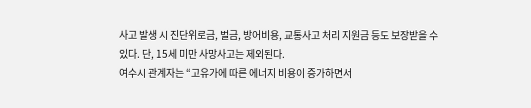사고 발생 시 진단위로금, 벌금, 방어비용, 교통사고 처리 지원금 등도 보장받을 수 있다. 단, 15세 미만 사망사고는 제외된다.
여수시 관계자는 “고유가에 따른 에너지 비용이 증가하면서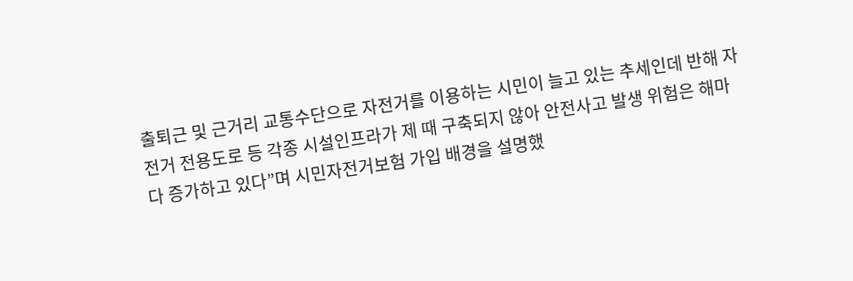출퇴근 및 근거리 교통수단으로 자전거를 이용하는 시민이 늘고 있는 추세인데 반해 자전거 전용도로 등 각종 시설인프라가 제 때 구축되지 않아 안전사고 발생 위험은 해마다 증가하고 있다”며 시민자전거보험 가입 배경을 설명했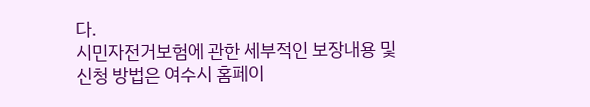다.
시민자전거보험에 관한 세부적인 보장내용 및 신청 방법은 여수시 홈페이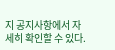지 공지사항에서 자세히 확인할 수 있다.